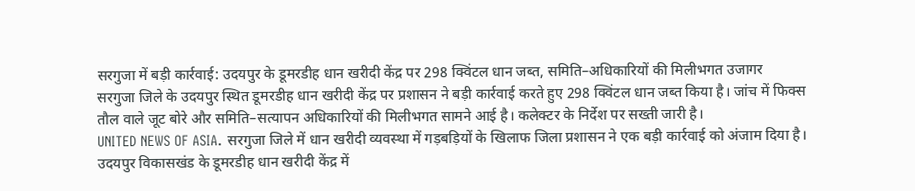सरगुजा में बड़ी कार्रवाई: उदयपुर के डूमरडीह धान खरीदी केंद्र पर 298 क्विंटल धान जब्त, समिति–अधिकारियों की मिलीभगत उजागर
सरगुजा जिले के उदयपुर स्थित डूमरडीह धान खरीदी केंद्र पर प्रशासन ने बड़ी कार्रवाई करते हुए 298 क्विंटल धान जब्त किया है। जांच में फिक्स तौल वाले जूट बोरे और समिति–सत्यापन अधिकारियों की मिलीभगत सामने आई है। कलेक्टर के निर्देश पर सख्ती जारी है।
UNITED NEWS OF ASIA. सरगुजा जिले में धान खरीदी व्यवस्था में गड़बड़ियों के खिलाफ जिला प्रशासन ने एक बड़ी कार्रवाई को अंजाम दिया है। उदयपुर विकासखंड के डूमरडीह धान खरीदी केंद्र में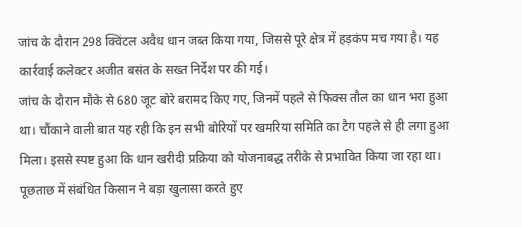जांच के दौरान 298 क्विंटल अवैध धान जब्त किया गया, जिससे पूरे क्षेत्र में हड़कंप मच गया है। यह कार्रवाई कलेक्टर अजीत बसंत के सख्त निर्देश पर की गई।
जांच के दौरान मौके से 680 जूट बोरे बरामद किए गए, जिनमें पहले से फिक्स तौल का धान भरा हुआ था। चौंकाने वाली बात यह रही कि इन सभी बोरियों पर खमरिया समिति का टैग पहले से ही लगा हुआ मिला। इससे स्पष्ट हुआ कि धान खरीदी प्रक्रिया को योजनाबद्ध तरीके से प्रभावित किया जा रहा था।
पूछताछ में संबंधित किसान ने बड़ा खुलासा करते हुए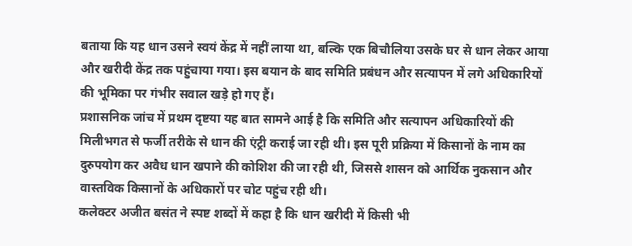बताया कि यह धान उसने स्वयं केंद्र में नहीं लाया था, बल्कि एक बिचौलिया उसके घर से धान लेकर आया और खरीदी केंद्र तक पहुंचाया गया। इस बयान के बाद समिति प्रबंधन और सत्यापन में लगे अधिकारियों की भूमिका पर गंभीर सवाल खड़े हो गए हैं।
प्रशासनिक जांच में प्रथम दृष्टया यह बात सामने आई है कि समिति और सत्यापन अधिकारियों की मिलीभगत से फर्जी तरीके से धान की एंट्री कराई जा रही थी। इस पूरी प्रक्रिया में किसानों के नाम का दुरुपयोग कर अवैध धान खपाने की कोशिश की जा रही थी, जिससे शासन को आर्थिक नुकसान और वास्तविक किसानों के अधिकारों पर चोट पहुंच रही थी।
कलेक्टर अजीत बसंत ने स्पष्ट शब्दों में कहा है कि धान खरीदी में किसी भी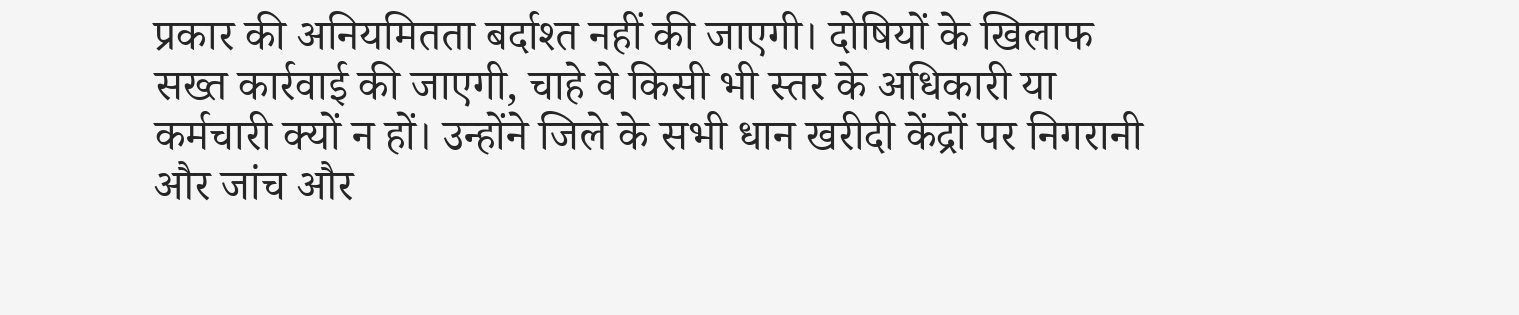प्रकार की अनियमितता बर्दाश्त नहीं की जाएगी। दोषियों के खिलाफ सख्त कार्रवाई की जाएगी, चाहे वे किसी भी स्तर के अधिकारी या कर्मचारी क्यों न हों। उन्होंने जिले के सभी धान खरीदी केंद्रों पर निगरानी और जांच और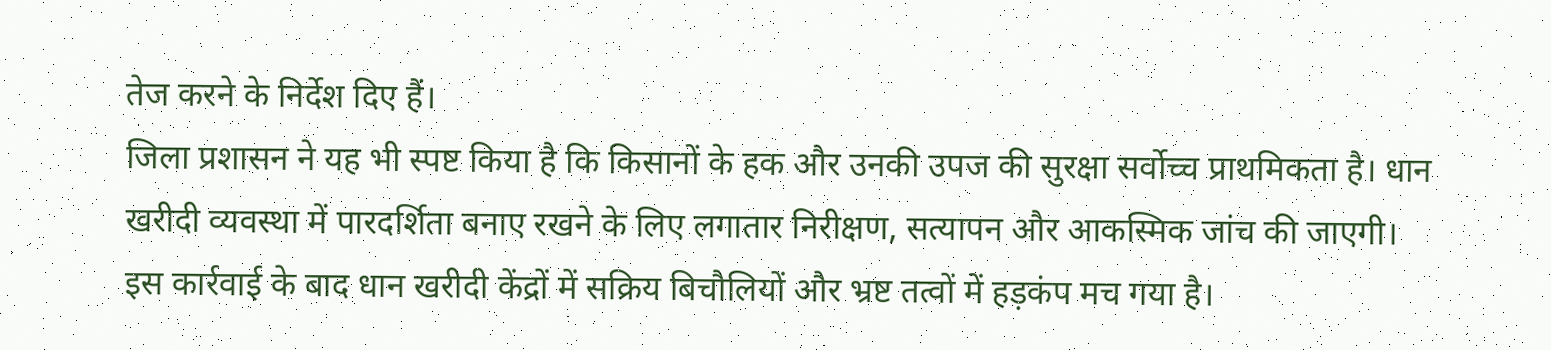तेज करने के निर्देश दिए हैं।
जिला प्रशासन ने यह भी स्पष्ट किया है कि किसानों के हक और उनकी उपज की सुरक्षा सर्वोच्च प्राथमिकता है। धान खरीदी व्यवस्था में पारदर्शिता बनाए रखने के लिए लगातार निरीक्षण, सत्यापन और आकस्मिक जांच की जाएगी।
इस कार्रवाई के बाद धान खरीदी केंद्रों में सक्रिय बिचौलियों और भ्रष्ट तत्वों में हड़कंप मच गया है।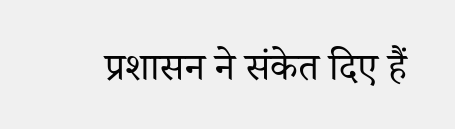प्रशासन ने संकेत दिए हैं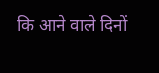कि आने वाले दिनों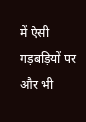में ऐसी गड़बड़ियों पर और भी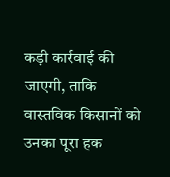कड़ी कार्रवाई की जाएगी, ताकि वास्तविक किसानों को उनका पूरा हक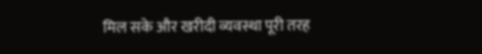मिल सके और खरीदी व्यवस्था पूरी तरह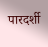पारदर्शी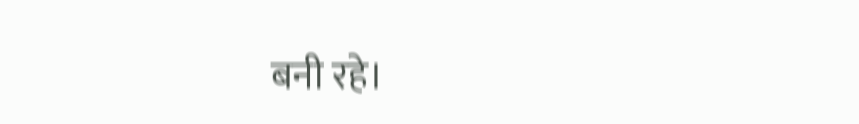बनी रहे।